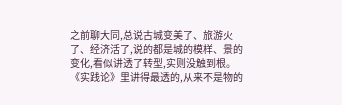之前聊大同,总说古城变美了、旅游火了、经济活了,说的都是城的模样、景的变化,看似讲透了转型,实则没触到根。《实践论》里讲得最透的,从来不是物的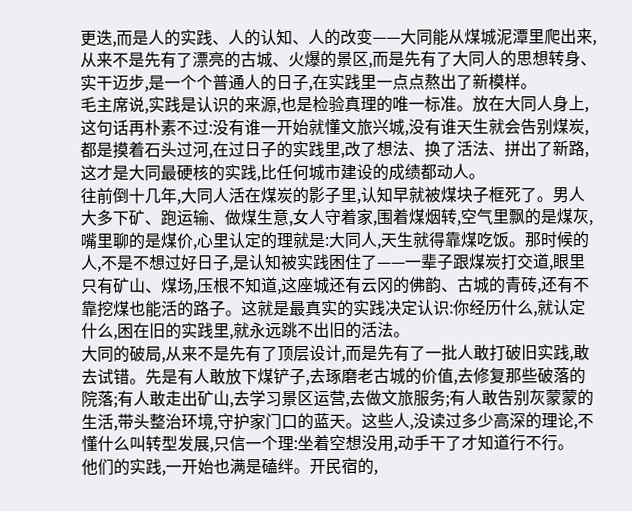更迭,而是人的实践、人的认知、人的改变——大同能从煤城泥潭里爬出来,从来不是先有了漂亮的古城、火爆的景区,而是先有了大同人的思想转身、实干迈步,是一个个普通人的日子,在实践里一点点熬出了新模样。
毛主席说,实践是认识的来源,也是检验真理的唯一标准。放在大同人身上,这句话再朴素不过:没有谁一开始就懂文旅兴城,没有谁天生就会告别煤炭,都是摸着石头过河,在过日子的实践里,改了想法、换了活法、拼出了新路,这才是大同最硬核的实践,比任何城市建设的成绩都动人。
往前倒十几年,大同人活在煤炭的影子里,认知早就被煤块子框死了。男人大多下矿、跑运输、做煤生意,女人守着家,围着煤烟转,空气里飘的是煤灰,嘴里聊的是煤价,心里认定的理就是:大同人,天生就得靠煤吃饭。那时候的人,不是不想过好日子,是认知被实践困住了——一辈子跟煤炭打交道,眼里只有矿山、煤场,压根不知道,这座城还有云冈的佛韵、古城的青砖,还有不靠挖煤也能活的路子。这就是最真实的实践决定认识:你经历什么,就认定什么,困在旧的实践里,就永远跳不出旧的活法。
大同的破局,从来不是先有了顶层设计,而是先有了一批人敢打破旧实践,敢去试错。先是有人敢放下煤铲子,去琢磨老古城的价值,去修复那些破落的院落;有人敢走出矿山,去学习景区运营,去做文旅服务;有人敢告别灰蒙蒙的生活,带头整治环境,守护家门口的蓝天。这些人,没读过多少高深的理论,不懂什么叫转型发展,只信一个理:坐着空想没用,动手干了才知道行不行。
他们的实践,一开始也满是磕绊。开民宿的,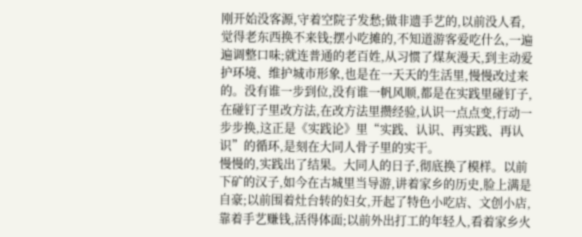刚开始没客源,守着空院子发愁;做非遗手艺的,以前没人看,觉得老东西换不来钱;摆小吃摊的,不知道游客爱吃什么,一遍遍调整口味;就连普通的老百姓,从习惯了煤灰漫天,到主动爱护环境、维护城市形象,也是在一天天的生活里,慢慢改过来的。没有谁一步到位,没有谁一帆风顺,都是在实践里碰钉子,在碰钉子里改方法,在改方法里攒经验,认识一点点变,行动一步步换,这正是《实践论》里“实践、认识、再实践、再认识”的循环,是刻在大同人骨子里的实干。
慢慢的,实践出了结果。大同人的日子,彻底换了模样。以前下矿的汉子,如今在古城里当导游,讲着家乡的历史,脸上满是自豪;以前围着灶台转的妇女,开起了特色小吃店、文创小店,靠着手艺赚钱,活得体面;以前外出打工的年轻人,看着家乡火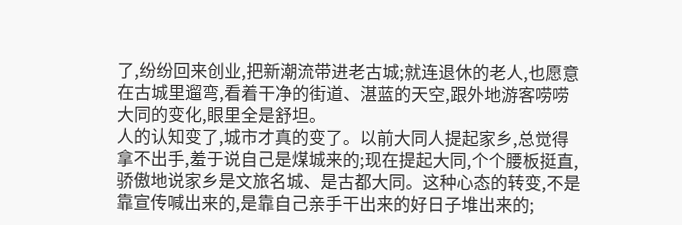了,纷纷回来创业,把新潮流带进老古城;就连退休的老人,也愿意在古城里遛弯,看着干净的街道、湛蓝的天空,跟外地游客唠唠大同的变化,眼里全是舒坦。
人的认知变了,城市才真的变了。以前大同人提起家乡,总觉得拿不出手,羞于说自己是煤城来的;现在提起大同,个个腰板挺直,骄傲地说家乡是文旅名城、是古都大同。这种心态的转变,不是靠宣传喊出来的,是靠自己亲手干出来的好日子堆出来的;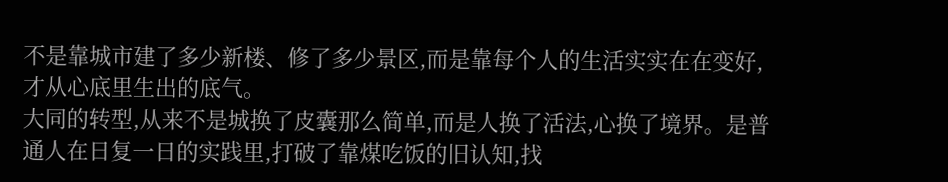不是靠城市建了多少新楼、修了多少景区,而是靠每个人的生活实实在在变好,才从心底里生出的底气。
大同的转型,从来不是城换了皮囊那么简单,而是人换了活法,心换了境界。是普通人在日复一日的实践里,打破了靠煤吃饭的旧认知,找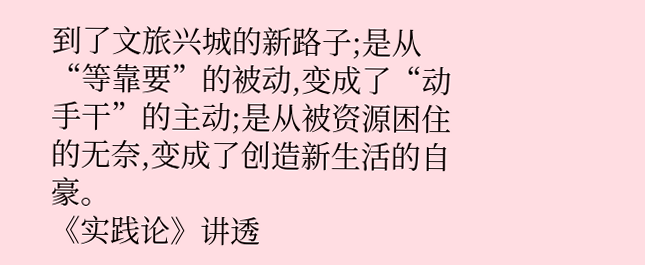到了文旅兴城的新路子;是从“等靠要”的被动,变成了“动手干”的主动;是从被资源困住的无奈,变成了创造新生活的自豪。
《实践论》讲透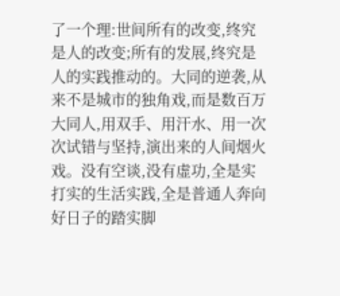了一个理:世间所有的改变,终究是人的改变;所有的发展,终究是人的实践推动的。大同的逆袭,从来不是城市的独角戏,而是数百万大同人,用双手、用汗水、用一次次试错与坚持,演出来的人间烟火戏。没有空谈,没有虚功,全是实打实的生活实践,全是普通人奔向好日子的踏实脚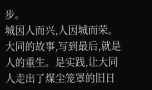步。
城因人而兴,人因城而荣。大同的故事,写到最后,就是人的重生。是实践,让大同人走出了煤尘笼罩的旧日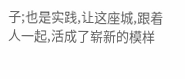子;也是实践,让这座城,跟着人一起,活成了崭新的模样